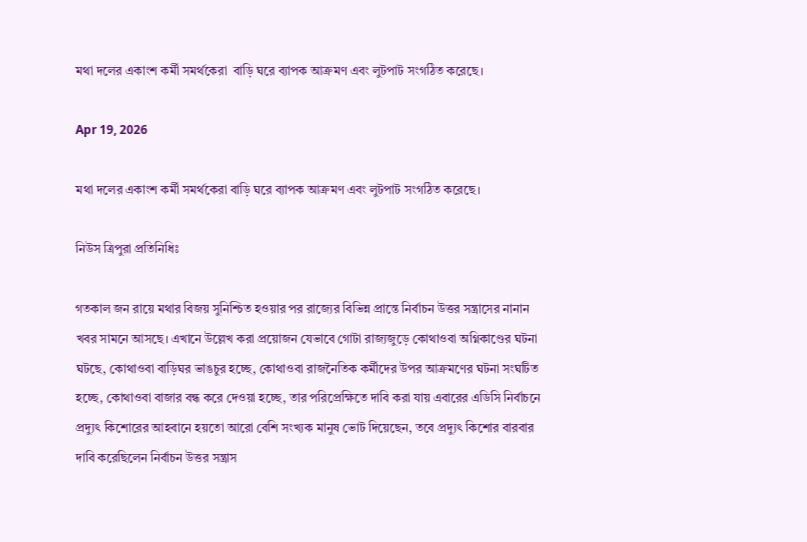মথা দলের একাংশ কর্মী সমর্থকেরা  বাড়ি ঘরে ব্যাপক আক্রমণ এবং লুটপাট সংগঠিত করেছে।

Apr 19, 2026

মথা দলের একাংশ কর্মী সমর্থকেরা বাড়ি ঘরে ব্যাপক আক্রমণ এবং লুটপাট সংগঠিত করেছে।

নিউস ত্রিপুরা প্রতিনিধিঃ

গতকাল জন রায়ে মথার বিজয় সুনিশ্চিত হওয়ার পর রাজ্যের বিভিন্ন প্রান্তে নির্বাচন উত্তর সন্ত্রাসের নানান খবর সামনে আসছে। এখানে উল্লেখ করা প্রয়োজন যেভাবে গোটা রাজ্যজুড়ে কোথাওবা অগ্নিকাণ্ডের ঘটনা ঘটছে, কোথাওবা বাড়িঘর ভাঙচুর হচ্ছে, কোথাওবা রাজনৈতিক কর্মীদের উপর আক্রমণের ঘটনা সংঘটিত হচ্ছে, কোথাওবা বাজার বন্ধ করে দেওয়া হচ্ছে, তার পরিপ্রেক্ষিতে দাবি করা যায় এবারের এডিসি নির্বাচনে প্রদ্যুৎ কিশোরের আহবানে হয়তো আরো বেশি সংখ্যক মানুষ ভোট দিয়েছেন, তবে প্রদ্যুৎ কিশোর বারবার দাবি করেছিলেন নির্বাচন উত্তর সন্ত্রাস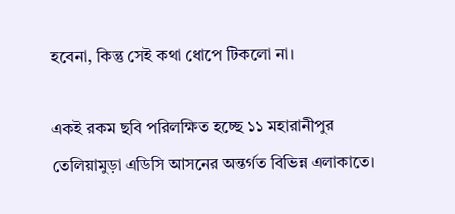হবেনা, কিন্তু সেই কথা ধোপে টিকলো না।

একই রকম ছবি পরিলক্ষিত হচ্ছে ১১ মহারানীপুর তেলিয়ামুড়া এডিসি আসনের অন্তর্গত বিভিন্ন এলাকাতে।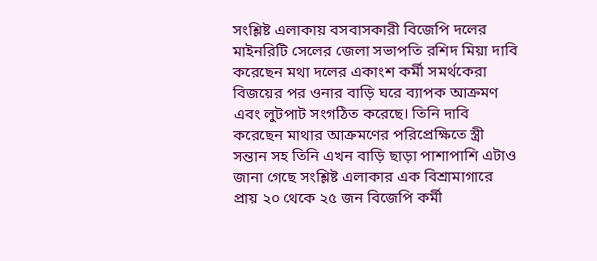সংশ্লিষ্ট এলাকায় বসবাসকারী বিজেপি দলের মাইনরিটি সেলের জেলা সভাপতি রশিদ মিয়া দাবি করেছেন মথা দলের একাংশ কর্মী সমর্থকেরা বিজয়ের পর ওনার বাড়ি ঘরে ব্যাপক আক্রমণ এবং লুটপাট সংগঠিত করেছে। তিনি দাবি করেছেন মাথার আক্রমণের পরিপ্রেক্ষিতে স্ত্রী সন্তান সহ তিনি এখন বাড়ি ছাড়া পাশাপাশি এটাও জানা গেছে সংশ্লিষ্ট এলাকার এক বিশ্রামাগারে প্রায় ২০ থেকে ২৫ জন বিজেপি কর্মী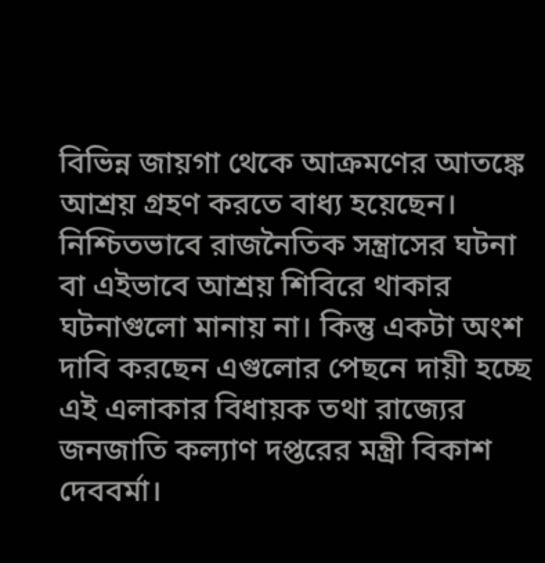বিভিন্ন জায়গা থেকে আক্রমণের আতঙ্কে আশ্রয় গ্রহণ করতে বাধ্য হয়েছেন। নিশ্চিতভাবে রাজনৈতিক সন্ত্রাসের ঘটনা বা এইভাবে আশ্রয় শিবিরে থাকার ঘটনাগুলো মানায় না। কিন্তু একটা অংশ দাবি করছেন এগুলোর পেছনে দায়ী হচ্ছে এই এলাকার বিধায়ক তথা রাজ্যের জনজাতি কল্যাণ দপ্তরের মন্ত্রী বিকাশ দেববর্মা।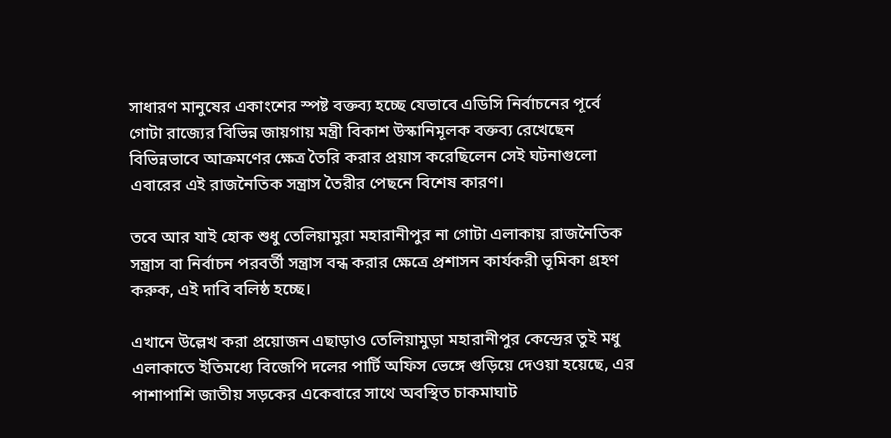সাধারণ মানুষের একাংশের স্পষ্ট বক্তব্য হচ্ছে যেভাবে এডিসি নির্বাচনের পূর্বে গোটা রাজ্যের বিভিন্ন জায়গায় মন্ত্রী বিকাশ উস্কানিমূলক বক্তব্য রেখেছেন বিভিন্নভাবে আক্রমণের ক্ষেত্র তৈরি করার প্রয়াস করেছিলেন সেই ঘটনাগুলো এবারের এই রাজনৈতিক সন্ত্রাস তৈরীর পেছনে বিশেষ কারণ।

তবে আর যাই হোক শুধু তেলিয়ামুরা মহারানীপুর না গোটা এলাকায় রাজনৈতিক সন্ত্রাস বা নির্বাচন পরবর্তী সন্ত্রাস বন্ধ করার ক্ষেত্রে প্রশাসন কার্যকরী ভূমিকা গ্রহণ করুক, এই দাবি বলিষ্ঠ হচ্ছে।

এখানে উল্লেখ করা প্রয়োজন এছাড়াও তেলিয়ামুড়া মহারানীপুর কেন্দ্রের তুই মধু এলাকাতে ইতিমধ্যে বিজেপি দলের পার্টি অফিস ভেঙ্গে গুড়িয়ে দেওয়া হয়েছে, এর পাশাপাশি জাতীয় সড়কের একেবারে সাথে অবস্থিত চাকমাঘাট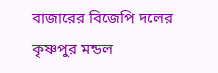বাজারের বিজেপি দলের কৃষ্ণপুর মন্ডল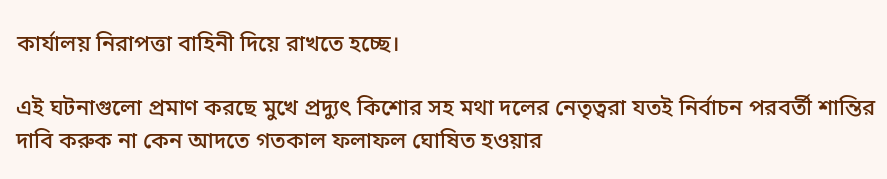কার্যালয় নিরাপত্তা বাহিনী দিয়ে রাখতে হচ্ছে।

এই ঘটনাগুলো প্রমাণ করছে মুখে প্রদ্যুৎ কিশোর সহ মথা দলের নেতৃত্বরা যতই নির্বাচন পরবর্তী শান্তির দাবি করুক না কেন আদতে গতকাল ফলাফল ঘোষিত হওয়ার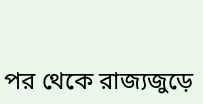পর থেকে রাজ্যজুড়ে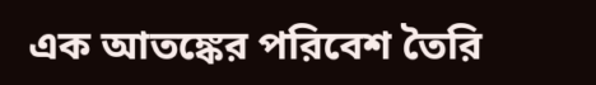এক আতঙ্কের পরিবেশ তৈরি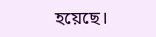হয়েছে।